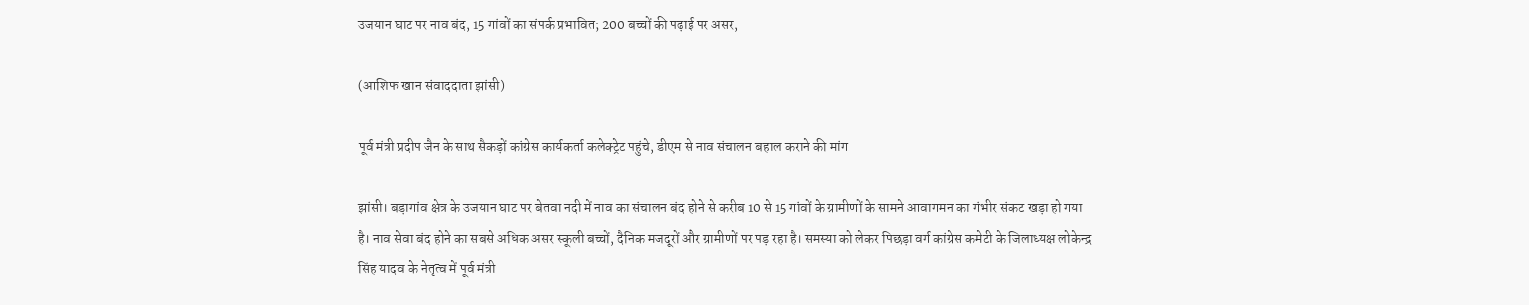उजयान घाट पर नाव बंद, 15 गांवों का संपर्क प्रभावित; 200 बच्चों की पढ़ाई पर असर,

(आशिफ खान संवाददाता झांसी)

पूर्व मंत्री प्रदीप जैन के साथ सैकड़ों कांग्रेस कार्यकर्ता कलेक्ट्रेट पहुंचे, डीएम से नाव संचालन बहाल कराने की मांग

झांसी। बड़ागांव क्षेत्र के उजयान घाट पर बेतवा नदी में नाव का संचालन बंद होने से करीब 10 से 15 गांवों के ग्रामीणों के सामने आवागमन का गंभीर संकट खड़ा हो गया है। नाव सेवा बंद होने का सबसे अधिक असर स्कूली बच्चों, दैनिक मजदूरों और ग्रामीणों पर पड़ रहा है। समस्या को लेकर पिछड़ा वर्ग कांग्रेस कमेटी के जिलाध्यक्ष लोकेन्द्र सिंह यादव के नेतृत्व में पूर्व मंत्री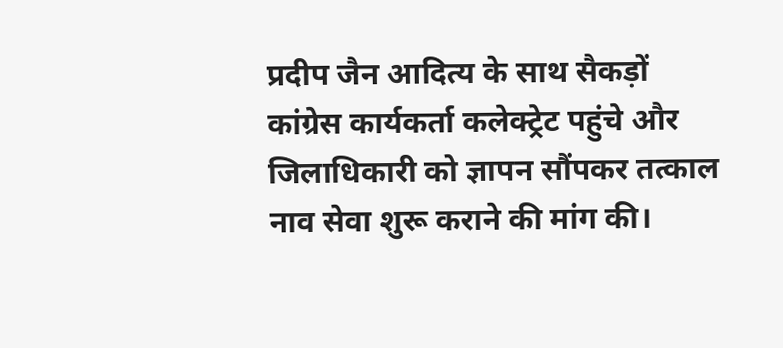प्रदीप जैन आदित्य के साथ सैकड़ों कांग्रेस कार्यकर्ता कलेक्ट्रेट पहुंचे और जिलाधिकारी को ज्ञापन सौंपकर तत्काल नाव सेवा शुरू कराने की मांग की।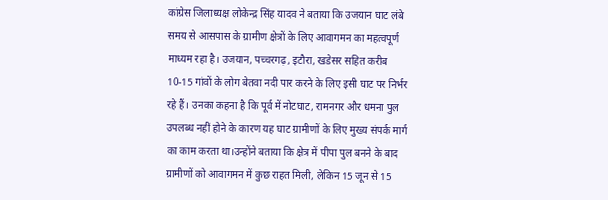कांग्रेस जिलाध्यक्ष लोकेन्द्र सिंह यादव ने बताया कि उजयान घाट लंबे समय से आसपास के ग्रामीण क्षेत्रों के लिए आवागमन का महत्वपूर्ण माध्यम रहा है। उजयान, पच्चरगढ़, इटौरा, खडेसर सहित करीब 10-15 गांवों के लोग बेतवा नदी पार करने के लिए इसी घाट पर निर्भर रहे हैं। उनका कहना है कि पूर्व में नोटघाट, रामनगर और धमना पुल उपलब्ध नहीं होने के कारण यह घाट ग्रामीणों के लिए मुख्य संपर्क मार्ग का काम करता था।उन्होंने बताया कि क्षेत्र में पीपा पुल बनने के बाद ग्रामीणों को आवागमन में कुछ राहत मिली, लेकिन 15 जून से 15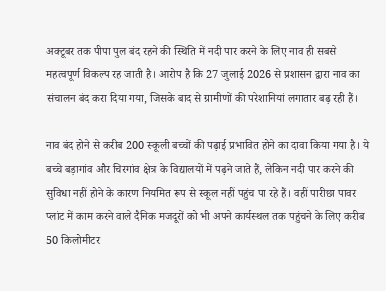अक्टूबर तक पीपा पुल बंद रहने की स्थिति में नदी पार करने के लिए नाव ही सबसे महत्वपूर्ण विकल्प रह जाती है। आरोप है कि 27 जुलाई 2026 से प्रशासन द्वारा नाव का संचालन बंद करा दिया गया, जिसके बाद से ग्रामीणों की परेशानियां लगातार बढ़ रही हैं।

नाव बंद होने से करीब 200 स्कूली बच्चों की पढ़ाई प्रभावित होने का दावा किया गया है। ये बच्चे बड़ागांव और चिरगांव क्षेत्र के विद्यालयों में पढ़ने जाते हैं, लेकिन नदी पार करने की सुविधा नहीं होने के कारण नियमित रूप से स्कूल नहीं पहुंच पा रहे हैं। वहीं पारीछा पावर प्लांट में काम करने वाले दैनिक मजदूरों को भी अपने कार्यस्थल तक पहुंचने के लिए करीब 50 किलोमीटर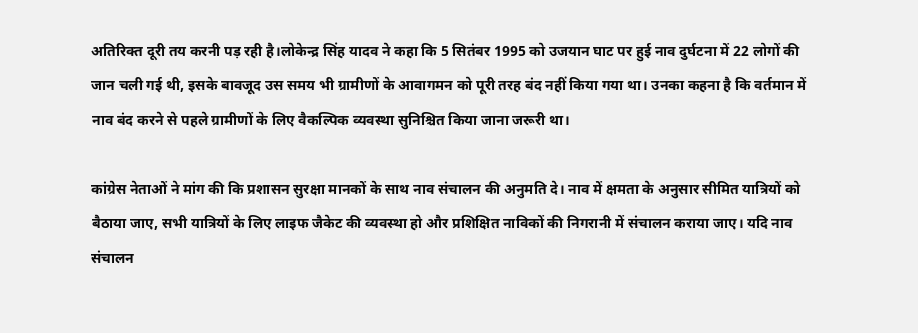अतिरिक्त दूरी तय करनी पड़ रही है।लोकेन्द्र सिंह यादव ने कहा कि 5 सितंबर 1995 को उजयान घाट पर हुई नाव दुर्घटना में 22 लोगों की जान चली गई थी, इसके बावजूद उस समय भी ग्रामीणों के आवागमन को पूरी तरह बंद नहीं किया गया था। उनका कहना है कि वर्तमान में नाव बंद करने से पहले ग्रामीणों के लिए वैकल्पिक व्यवस्था सुनिश्चित किया जाना जरूरी था।

कांग्रेस नेताओं ने मांग की कि प्रशासन सुरक्षा मानकों के साथ नाव संचालन की अनुमति दे। नाव में क्षमता के अनुसार सीमित यात्रियों को बैठाया जाए, सभी यात्रियों के लिए लाइफ जैकेट की व्यवस्था हो और प्रशिक्षित नाविकों की निगरानी में संचालन कराया जाए। यदि नाव संचालन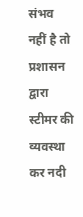संभव नहीं है तो प्रशासन द्वारा स्टीमर की व्यवस्था कर नदी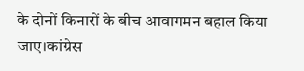के दोनों किनारों के बीच आवागमन बहाल किया जाए।कांग्रेस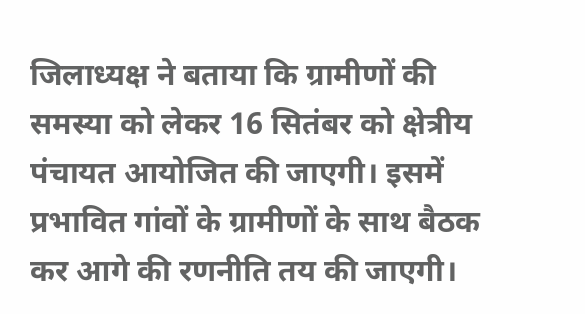जिलाध्यक्ष ने बताया कि ग्रामीणों की समस्या को लेकर 16 सितंबर को क्षेत्रीय पंचायत आयोजित की जाएगी। इसमें प्रभावित गांवों के ग्रामीणों के साथ बैठक कर आगे की रणनीति तय की जाएगी।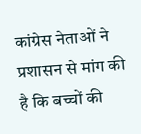कांग्रेस नेताओं ने प्रशासन से मांग की है कि बच्चों की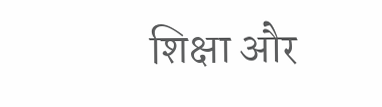शिक्षा और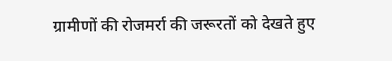ग्रामीणों की रोजमर्रा की जरूरतों को देखते हुए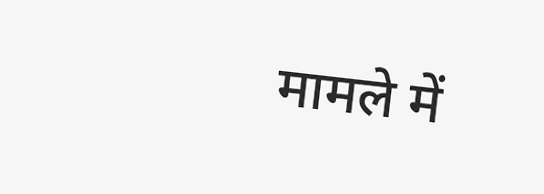मामले में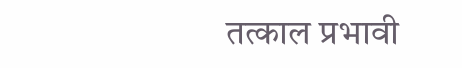तत्काल प्रभावी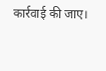कार्रवाई की जाए।